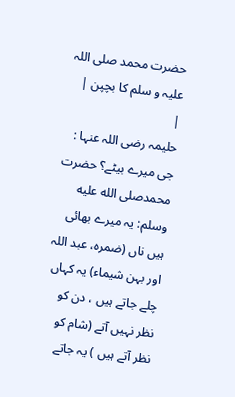حضرت محمد صلی اللہ علیہ و سلم کا بچپن |
|
حلیمہ رضی اللہ عنہا : جی میرے بیٹے؟ حضرت محمدصلى الله عليه وسلم: یہ میرے بھائی ہیں ناں (ضمرہ، عبد اللہ اور بہن شیماء) یہ کہاں چلے جاتے ہیں ، دن کو نظر نہیں آتے (شام کو نظر آتے ہیں ) یہ جاتے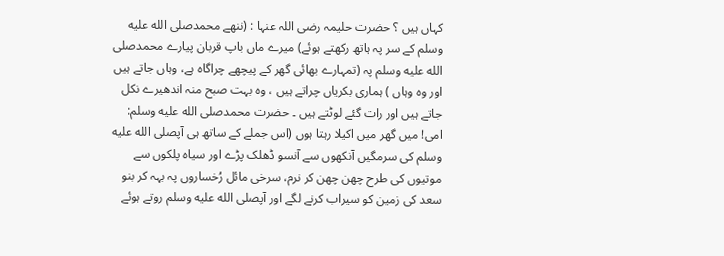کہاں ہیں ؟ حضرت حلیمہ رضی اللہ عنہا : (ننھے محمدصلى الله عليه وسلم کے سر پہ ہاتھ رکھتے ہوئے) میرے ماں باپ قربان پیارے محمدصلى الله عليه وسلم پہ (تمہارے بھائی گھر کے پیچھے چراگاہ ہے، وہاں جاتے ہیں اور وہ وہاں ) ہماری بکریاں چراتے ہیں ، وہ بہت صبح منہ اندھیرے نکل جاتے ہیں اور رات گئے لوٹتے ہیں ۔ حضرت محمدصلى الله عليه وسلم: امی! میں گھر میں اکیلا رہتا ہوں (اس جملے کے ساتھ ہی آپصلى الله عليه وسلم کی سرمگیں آنکھوں سے آنسو ڈھلک پڑے اور سیاہ پلکوں سے موتیوں کی طرح چھن چھن کر نرم، سرخی مائل رُخساروں پہ بہہ کر بنو سعد کی زمین کو سیراب کرنے لگے اور آپصلى الله عليه وسلم روتے ہوئے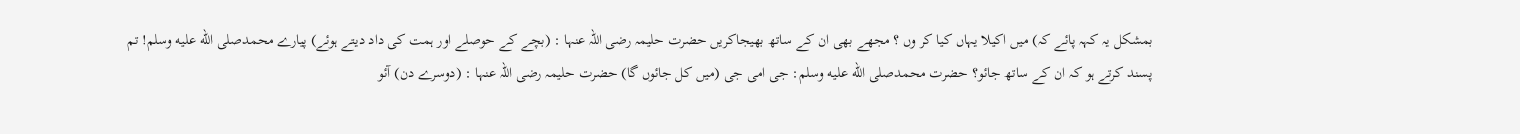بمشکل یہ کہہ پائے کہ) میں اکیلا یہاں کیا کر وں ؟ مجھے بھی ان کے ساتھ بھیجاکریں حضرت حلیمہ رضی اللہ عنہا : (بچے کے حوصلے اور ہمت کی داد دیتے ہوئے) پیارے محمدصلى الله عليه وسلم! تم پسند کرتے ہو کہ ان کے ساتھ جائو؟ حضرت محمدصلى الله عليه وسلم: جی امی جی (میں کل جائوں گا) حضرت حلیمہ رضی اللہ عنہا : (دوسرے دن) آئو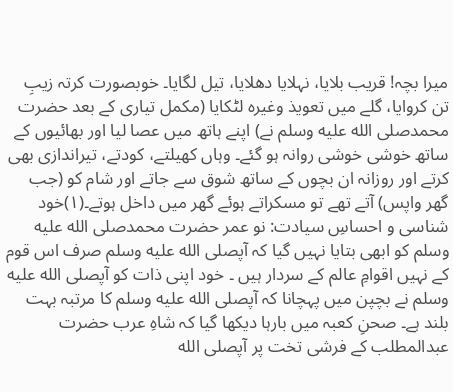میرا بچہ! قریب بلایا، نہلایا دھلایا، تیل لگایا۔ خوبصورت کرتہ زیبِ تن کروایا، گلے میں تعویذ وغیرہ لٹکایا (مکمل تیاری کے بعد حضرت محمدصلى الله عليه وسلم نے) اپنے ہاتھ میں عصا لیا اور بھائیوں کے ساتھ خوشی خوشی روانہ ہو گئے۔ وہاں کھیلتے، کودتے، تیراندازی بھی کرتے اور روزانہ ان بچوں کے ساتھ شوق سے جاتے اور شام کو (جب گھر واپس) آتے تھے تو مسکراتے ہوئے گھر میں داخل ہوتے۔(۱)خود شناسی و احساسِ سیادت: نو عمر حضرت محمدصلى الله عليه وسلم کو ابھی بتایا نہیں گیا کہ آپصلى الله عليه وسلم صرف اس قوم کے نہیں اقوامِ عالم کے سردار ہیں ۔ خود اپنی ذات کو آپصلى الله عليه وسلم نے بچپن میں پہچانا کہ آپصلى الله عليه وسلم کا مرتبہ بہت بلند ہے۔ صحنِ کعبہ میں بارہا دیکھا گیا کہ شاہِ عرب حضرت عبدالمطلب کے فرشی تخت پر آپصلى الله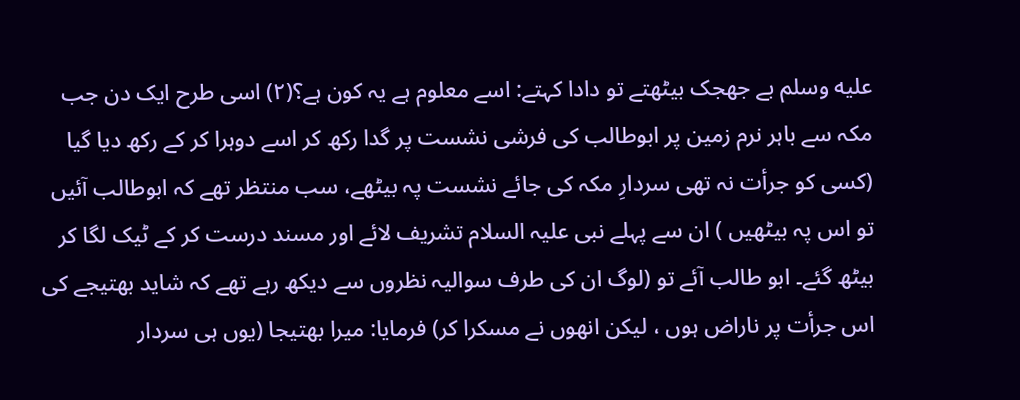عليه وسلم بے جھجک بیٹھتے تو دادا کہتے: اسے معلوم ہے یہ کون ہے؟(۲) اسی طرح ایک دن جب مکہ سے باہر نرم زمین پر ابوطالب کی فرشی نشست پر گدا رکھ کر اسے دوہرا کر کے رکھ دیا گیا (کسی کو جرأت نہ تھی سردارِ مکہ کی جائے نشست پہ بیٹھے، سب منتظر تھے کہ ابوطالب آئیں تو اس پہ بیٹھیں ) ان سے پہلے نبی علیہ السلام تشریف لائے اور مسند درست کر کے ٹیک لگا کر بیٹھ گئے۔ ابو طالب آئے تو (لوگ ان کی طرف سوالیہ نظروں سے دیکھ رہے تھے کہ شاید بھتیجے کی اس جرأت پر ناراض ہوں ، لیکن انھوں نے مسکرا کر) فرمایا: میرا بھتیجا (یوں ہی سردار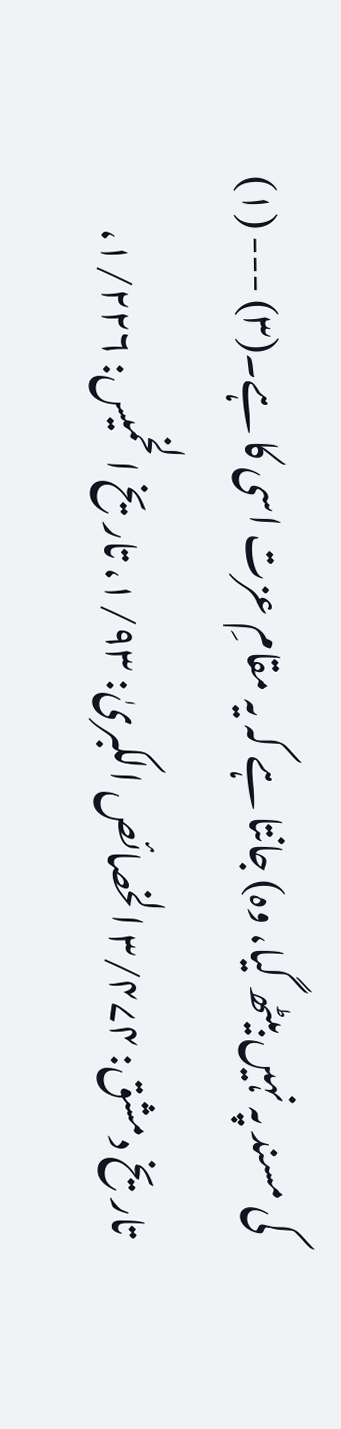کی مسند پہ نہیں بیٹھ گیا، وہ) جانتا ہے کہ یہ مقامِ عزت اسی کا ہے۔(۳) --- (۱) تاریخ دمشق: ۳/۴۷۴ الخصائص الکبریٰ: ۱/۹۳، تاریخ الخمیس: ۱/۲۲۶،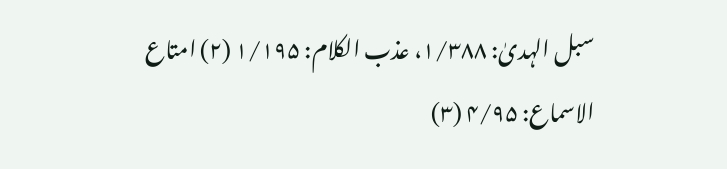سبل الہدیٰ: ۱/۳۸۸، عذب الکلام: ۱/۱۹۵ (۲) امتاع الاسماع: ۴/۹۵ (۳)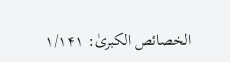الخصائص الکبریٰ: ۱/۱۴۱